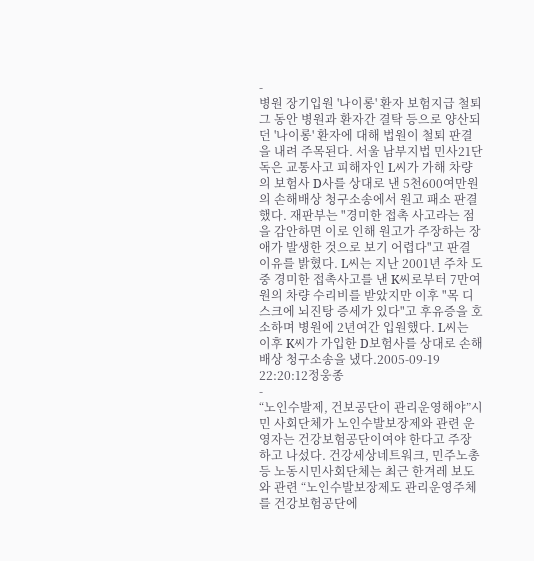-
병원 장기입원 '나이롱' 환자 보험지급 철퇴그 동안 병원과 환자간 결탁 등으로 양산되던 '나이롱' 환자에 대해 법원이 철퇴 판결을 내려 주목된다. 서울 남부지법 민사21단독은 교통사고 피해자인 L씨가 가해 차량의 보험사 D사를 상대로 낸 5천600여만원의 손해배상 청구소송에서 원고 패소 판결했다. 재판부는 "경미한 접촉 사고라는 점을 감안하면 이로 인해 원고가 주장하는 장애가 발생한 것으로 보기 어렵다"고 판결 이유를 밝혔다. L씨는 지난 2001년 주차 도중 경미한 접촉사고를 낸 K씨로부터 7만여원의 차량 수리비를 받았지만 이후 "목 디스크에 뇌진탕 증세가 있다"고 후유증을 호소하며 병원에 2년여간 입원했다. L씨는 이후 K씨가 가입한 D보험사를 상대로 손해배상 청구소송을 냈다.2005-09-19 22:20:12정웅종
-
“노인수발제, 건보공단이 관리운영해야”시민 사회단체가 노인수발보장제와 관련 운영자는 건강보험공단이여야 한다고 주장하고 나섰다. 건강세상네트워크, 민주노총 등 노동시민사회단체는 최근 한겨레 보도와 관련 “노인수발보장제도 관리운영주체를 건강보험공단에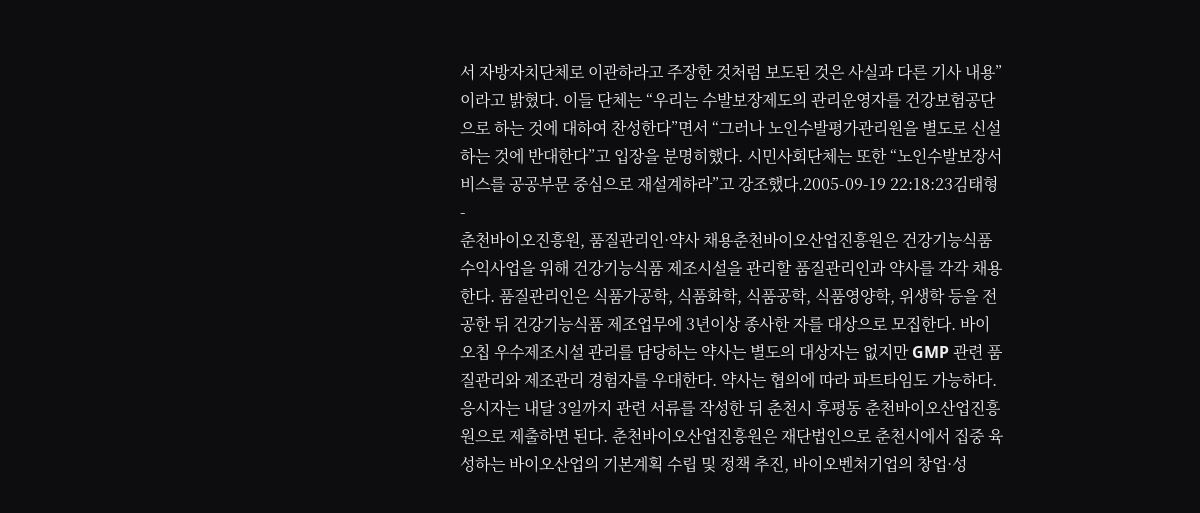서 자방자치단체로 이관하라고 주장한 것처럼 보도된 것은 사실과 다른 기사 내용”이라고 밝혔다. 이들 단체는 “우리는 수발보장제도의 관리운영자를 건강보험공단으로 하는 것에 대하여 찬성한다”면서 “그러나 노인수발평가관리원을 별도로 신설하는 것에 반대한다”고 입장을 분명히했다. 시민사회단체는 또한 “노인수발보장서비스를 공공부문 중심으로 재설계하라”고 강조했다.2005-09-19 22:18:23김태형
-
춘천바이오진흥원, 품질관리인·약사 채용춘천바이오산업진흥원은 건강기능식품 수익사업을 위해 건강기능식품 제조시설을 관리할 품질관리인과 약사를 각각 채용한다. 품질관리인은 식품가공학, 식품화학, 식품공학, 식품영양학, 위생학 등을 전공한 뒤 건강기능식품 제조업무에 3년이상 종사한 자를 대상으로 모집한다. 바이오칩 우수제조시설 관리를 담당하는 약사는 별도의 대상자는 없지만 GMP 관련 품질관리와 제조관리 경험자를 우대한다. 약사는 협의에 따라 파트타임도 가능하다. 응시자는 내달 3일까지 관련 서류를 작성한 뒤 춘천시 후평동 춘천바이오산업진흥원으로 제출하면 된다. 춘천바이오산업진흥원은 재단법인으로 춘천시에서 집중 육성하는 바이오산업의 기본계획 수립 및 정책 추진, 바이오벤처기업의 창업·성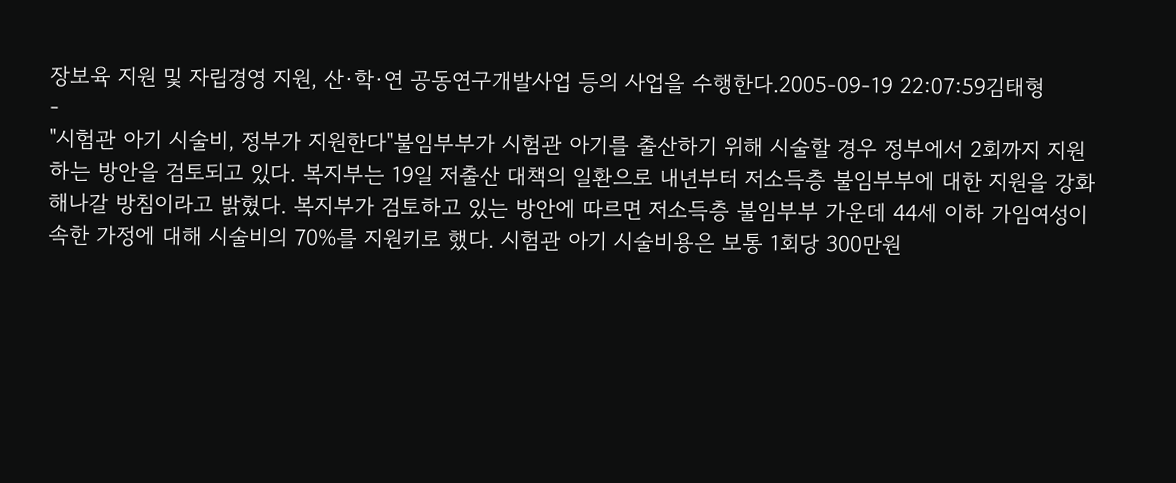장보육 지원 및 자립경영 지원, 산·학·연 공동연구개발사업 등의 사업을 수행한다.2005-09-19 22:07:59김태형
-
"시험관 아기 시술비, 정부가 지원한다"불임부부가 시험관 아기를 출산하기 위해 시술할 경우 정부에서 2회까지 지원하는 방안을 검토되고 있다. 복지부는 19일 저출산 대책의 일환으로 내년부터 저소득층 불임부부에 대한 지원을 강화해나갈 방침이라고 밝혔다. 복지부가 검토하고 있는 방안에 따르면 저소득층 불임부부 가운데 44세 이하 가임여성이 속한 가정에 대해 시술비의 70%를 지원키로 했다. 시험관 아기 시술비용은 보통 1회당 300만원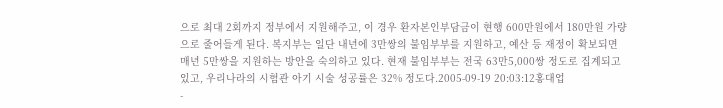으로 최대 2회까지 정부에서 지원해주고, 이 경우 환자본인부담금이 현행 600만원에서 180만원 가량으로 줄어들게 된다. 복지부는 일단 내년에 3만쌍의 불임부부를 지원하고, 예산 등 재정이 확보되면 매년 5만쌍을 지원하는 방안을 숙의하고 있다. 현재 불임부부는 전국 63만5,000쌍 정도로 집계되고 있고, 우리나라의 시험관 아기 시술 성공률은 32% 정도다.2005-09-19 20:03:12홍대업
-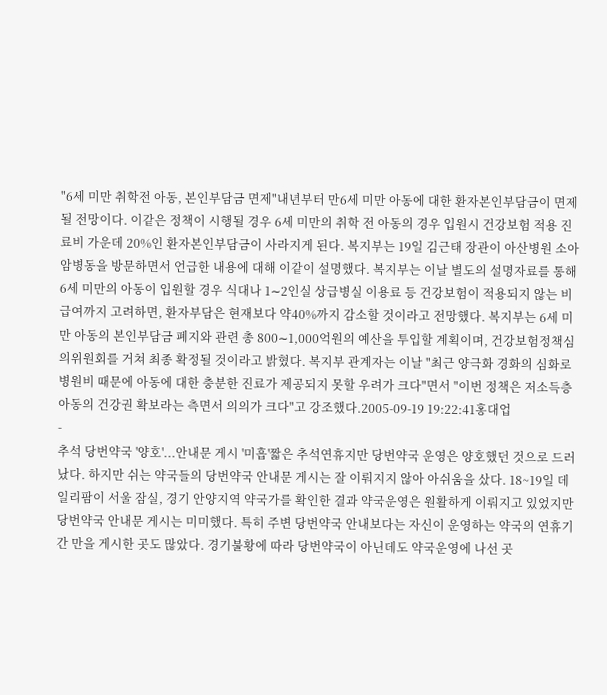"6세 미만 취학전 아동, 본인부담금 면제"내년부터 만6세 미만 아동에 대한 환자본인부담금이 면제될 전망이다. 이같은 정책이 시행될 경우 6세 미만의 취학 전 아동의 경우 입원시 건강보험 적용 진료비 가운데 20%인 환자본인부담금이 사라지게 된다. 복지부는 19일 김근태 장관이 아산병원 소아암병동을 방문하면서 언급한 내용에 대해 이같이 설명했다. 복지부는 이날 별도의 설명자료를 통해 6세 미만의 아동이 입원할 경우 식대나 1∼2인실 상급병실 이용료 등 건강보험이 적용되지 않는 비급여까지 고려하면, 환자부담은 현재보다 약40%까지 감소할 것이라고 전망했다. 복지부는 6세 미만 아동의 본인부담금 폐지와 관련 총 800∼1,000억원의 예산을 투입할 계획이며, 건강보험정책심의위원회를 거쳐 최종 확정될 것이라고 밝혔다. 복지부 관계자는 이날 "최근 양극화 경화의 심화로 병원비 때문에 아동에 대한 충분한 진료가 제공되지 못할 우려가 크다"면서 "이번 정책은 저소득층 아동의 건강권 확보라는 측면서 의의가 크다"고 강조했다.2005-09-19 19:22:41홍대업
-
추석 당번약국 '양호'...안내문 게시 '미흡'짧은 추석연휴지만 당번약국 운영은 양호했던 것으로 드러났다. 하지만 쉬는 약국들의 당번약국 안내문 게시는 잘 이뤄지지 않아 아쉬움을 샀다. 18~19일 데일리팜이 서울 잠실, 경기 안양지역 약국가를 확인한 결과 약국운영은 원활하게 이뤄지고 있었지만 당번약국 안내문 게시는 미미했다. 특히 주변 당번약국 안내보다는 자신이 운영하는 약국의 연휴기간 만을 게시한 곳도 많았다. 경기불황에 따라 당번약국이 아닌데도 약국운영에 나선 곳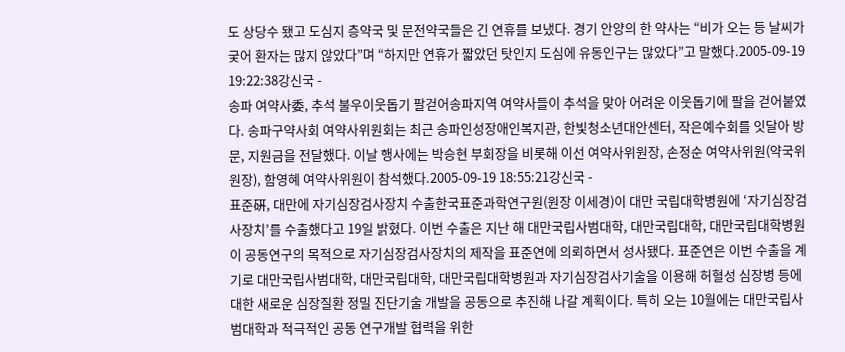도 상당수 됐고 도심지 층약국 및 문전약국들은 긴 연휴를 보냈다. 경기 안양의 한 약사는 “비가 오는 등 날씨가 궂어 환자는 많지 않았다”며 “하지만 연휴가 짧았던 탓인지 도심에 유동인구는 많았다”고 말했다.2005-09-19 19:22:38강신국 -
송파 여약사委, 추석 불우이웃돕기 팔걷어송파지역 여약사들이 추석을 맞아 어려운 이웃돕기에 팔을 걷어붙였다. 송파구약사회 여약사위원회는 최근 송파인성장애인복지관, 한빛청소년대안센터, 작은예수회를 잇달아 방문, 지원금을 전달했다. 이날 행사에는 박승현 부회장을 비롯해 이선 여약사위원장, 손정순 여약사위원(약국위원장), 함영혜 여약사위원이 참석했다.2005-09-19 18:55:21강신국 -
표준硏, 대만에 자기심장검사장치 수출한국표준과학연구원(원장 이세경)이 대만 국립대학병원에 ‘자기심장검사장치’를 수출했다고 19일 밝혔다. 이번 수출은 지난 해 대만국립사범대학, 대만국립대학, 대만국립대학병원이 공동연구의 목적으로 자기심장검사장치의 제작을 표준연에 의뢰하면서 성사됐다. 표준연은 이번 수출을 계기로 대만국립사범대학, 대만국립대학, 대만국립대학병원과 자기심장검사기술을 이용해 허혈성 심장병 등에 대한 새로운 심장질환 정밀 진단기술 개발을 공동으로 추진해 나갈 계획이다. 특히 오는 10월에는 대만국립사범대학과 적극적인 공동 연구개발 협력을 위한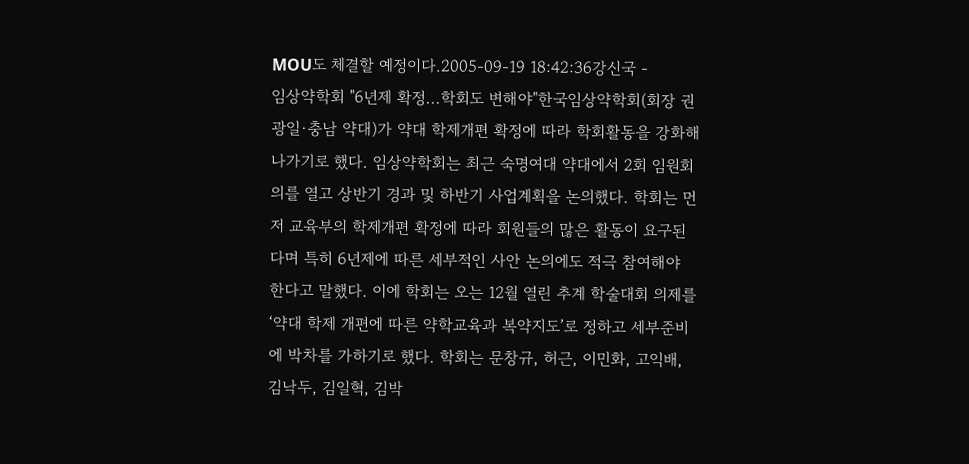MOU도 체결할 예정이다.2005-09-19 18:42:36강신국 -
임상약학회 "6년제 확정...학회도 변해야"한국임상약학회(회장 권광일·충남 약대)가 약대 학제개편 확정에 따라 학회활동을 강화해 나가기로 했다. 임상약학회는 최근 숙명여대 약대에서 2회 임원회의를 열고 상반기 경과 및 하반기 사업계획을 논의했다. 학회는 먼저 교육부의 학제개편 확정에 따라 회원들의 많은 활동이 요구된다며 특히 6년제에 따른 세부적인 사안 논의에도 적극 참여해야 한다고 말했다. 이에 학회는 오는 12월 열린 추계 학술대회 의제를 ‘약대 학제 개편에 따른 약학교육과 복약지도’로 정하고 세부준비에 박차를 가하기로 했다. 학회는 문창규, 허근, 이민화, 고익배, 김낙두, 김일혁, 김박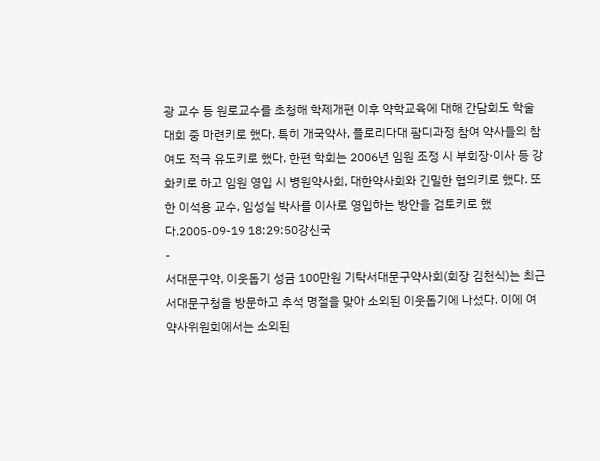광 교수 등 원로교수를 초청해 학제개편 이후 약학교육에 대해 간담회도 학술대회 중 마련키로 했다. 특히 개국약사, 플로리다대 팜디과정 참여 약사들의 참여도 적극 유도키로 했다. 한편 학회는 2006년 임원 조정 시 부회장·이사 등 강화키로 하고 임원 영입 시 병원약사회, 대한약사회와 긴밀한 협의키로 했다. 또한 이석용 교수, 임성실 박사를 이사로 영입하는 방안을 검토키로 했다.2005-09-19 18:29:50강신국
-
서대문구약, 이웃돕기 성금 100만원 기탁서대문구약사회(회장 김천식)는 최근 서대문구청을 방문하고 추석 명절을 맞아 소외된 이웃돕기에 나섰다. 이에 여약사위원회에서는 소외된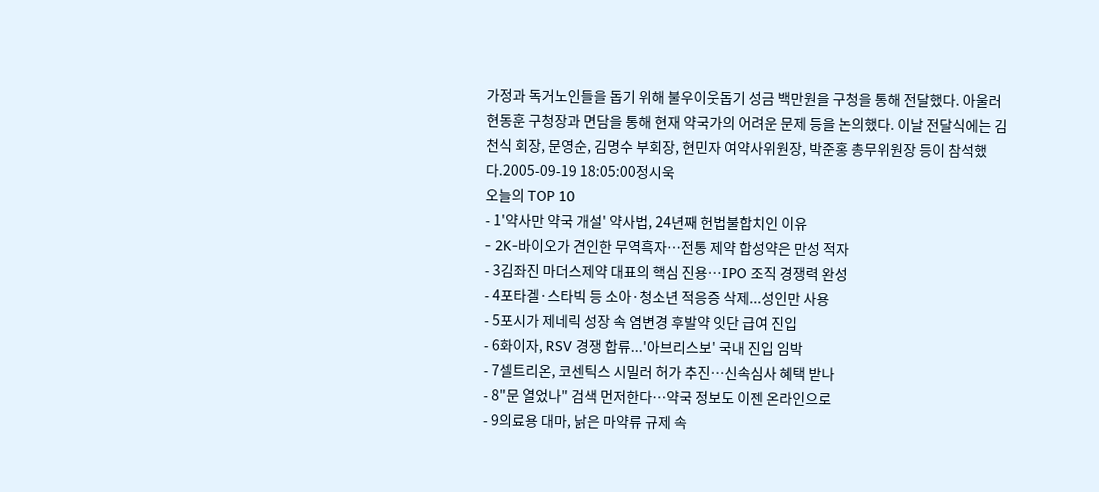가정과 독거노인들을 돕기 위해 불우이웃돕기 성금 백만원을 구청을 통해 전달했다. 아울러 현동훈 구청장과 면담을 통해 현재 약국가의 어려운 문제 등을 논의했다. 이날 전달식에는 김천식 회장, 문영순, 김명수 부회장, 현민자 여약사위원장, 박준홍 총무위원장 등이 참석했다.2005-09-19 18:05:00정시욱
오늘의 TOP 10
- 1'약사만 약국 개설' 약사법, 24년째 헌법불합치인 이유
- 2K-바이오가 견인한 무역흑자…전통 제약 합성약은 만성 적자
- 3김좌진 마더스제약 대표의 핵심 진용…IPO 조직 경쟁력 완성
- 4포타겔·스타빅 등 소아·청소년 적응증 삭제...성인만 사용
- 5포시가 제네릭 성장 속 염변경 후발약 잇단 급여 진입
- 6화이자, RSV 경쟁 합류...'아브리스보' 국내 진입 임박
- 7셀트리온, 코센틱스 시밀러 허가 추진…신속심사 혜택 받나
- 8"문 열었나" 검색 먼저한다…약국 정보도 이젠 온라인으로
- 9의료용 대마, 낡은 마약류 규제 속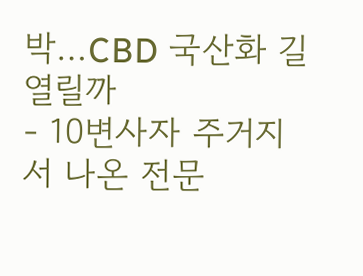박…CBD 국산화 길 열릴까
- 10변사자 주거지서 나온 전문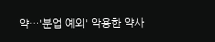약…'분업 예외' 악용한 약사